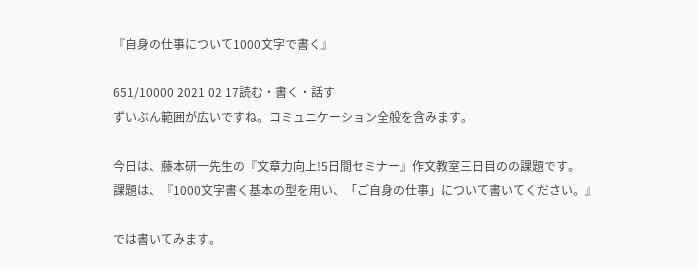『自身の仕事について1000文字で書く』

651/10000 2021 02 17読む・書く・話す
ずいぶん範囲が広いですね。コミュニケーション全般を含みます。

今日は、藤本研一先生の『文章力向上!5日間セミナー』作文教室三日目のの課題です。
課題は、『1000文字書く基本の型を用い、「ご自身の仕事」について書いてください。』

では書いてみます。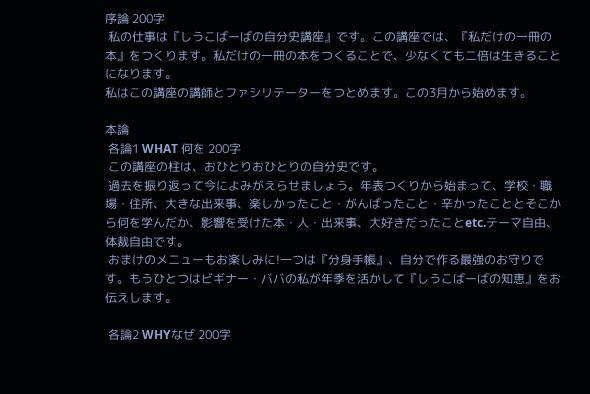序論 200字
 私の仕事は『しうこばーばの自分史講座』です。この講座では、『私だけの一冊の本』をつくります。私だけの一冊の本をつくることで、少なくても二倍は生きることになります。
私はこの講座の講師とファシリテーターをつとめます。この3月から始めます。

本論
 各論1 WHAT 何を 200字
 この講座の柱は、おひとりおひとりの自分史です。
 過去を振り返って今によみがえらせましょう。年表つくりから始まって、学校・職場・住所、大きな出来事、楽しかったこと・がんばったこと・辛かったこととそこから何を学んだか、影響を受けた本・人・出来事、大好きだったことetc.テーマ自由、体裁自由です。
 おまけのメニューもお楽しみに!一つは『分身手帳』、自分で作る最強のお守りです。もうひとつはビギナー・ババの私が年季を活かして『しうこばーばの知恵』をお伝えします。

 各論2 WHYなぜ 200字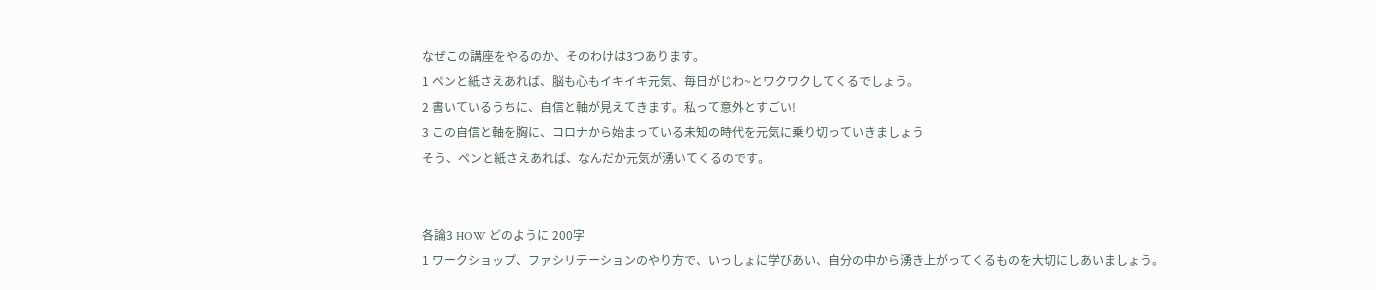なぜこの講座をやるのか、そのわけは3つあります。
1 ペンと紙さえあれば、脳も心もイキイキ元気、毎日がじわ~とワクワクしてくるでしょう。
2 書いているうちに、自信と軸が見えてきます。私って意外とすごい!
3 この自信と軸を胸に、コロナから始まっている未知の時代を元気に乗り切っていきましょう
そう、ペンと紙さえあれば、なんだか元気が湧いてくるのです。


各論3 HOW どのように 200字
1 ワークショップ、ファシリテーションのやり方で、いっしょに学びあい、自分の中から湧き上がってくるものを大切にしあいましょう。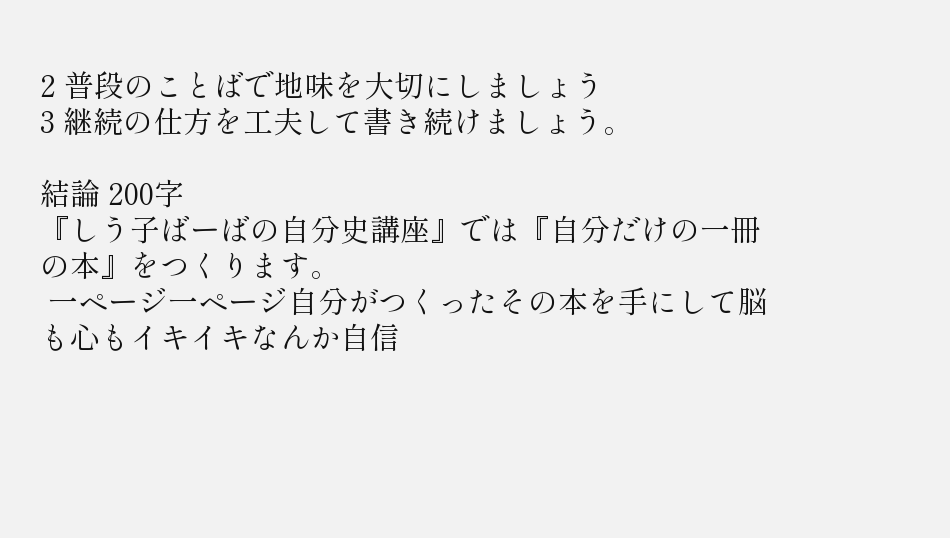2 普段のことばで地味を大切にしましょう
3 継続の仕方を工夫して書き続けましょう。

結論 200字
『しう子ばーばの自分史講座』では『自分だけの一冊の本』をつくります。
 一ページ一ページ自分がつくったその本を手にして脳も心もイキイキなんか自信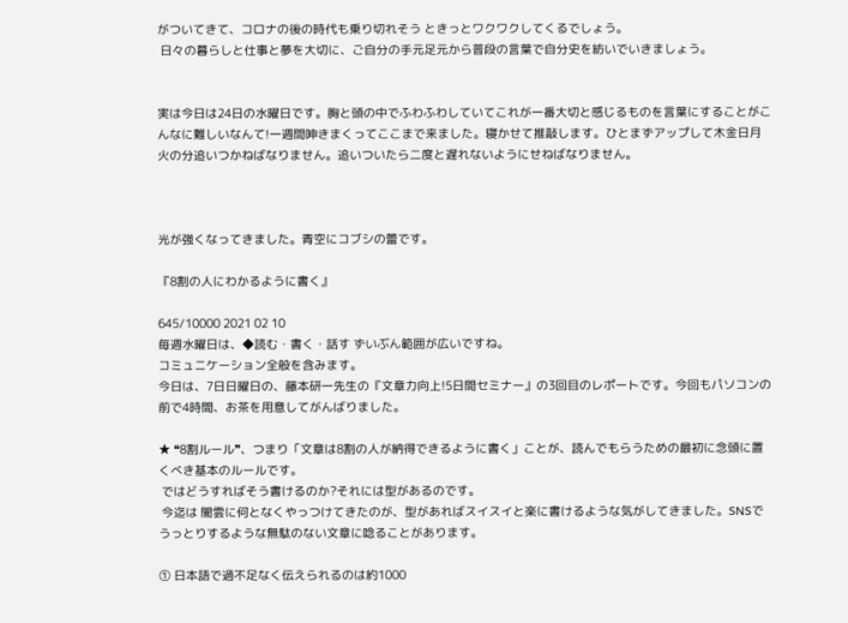がついてきて、コロナの後の時代も乗り切れそう ときっとワクワクしてくるでしょう。
 日々の暮らしと仕事と夢を大切に、ご自分の手元足元から普段の言葉で自分史を紡いでいきましょう。


実は今日は24日の水曜日です。胸と頭の中でふわふわしていてこれが一番大切と感じるものを言葉にすることがこんなに難しいなんて!一週間呻きまくってここまで来ました。寝かせて推敲します。ひとまずアップして木金日月火の分追いつかねばなりません。追いついたら二度と遅れないようにせねばなりません。



光が強くなってきました。青空にコブシの蕾です。

『8割の人にわかるように書く』

645/10000 2021 02 10
毎週水曜日は、◆読む・書く・話す ずいぶん範囲が広いですね。
コミュニケーション全般を含みます。
今日は、7日日曜日の、藤本研一先生の『文章力向上!5日間セミナー』の3回目のレポートです。今回もパソコンの前で4時間、お茶を用意してがんばりました。

★ ❝8割ルール❞、つまり「文章は8割の人が納得できるように書く」ことが、読んでもらうための最初に念頭に置くべき基本のルールです。
 ではどうすればそう書けるのか?それには型があるのです。
 今迄は 闇雲に何となくやっつけてきたのが、型があればスイスイと楽に書けるような気がしてきました。SNSでうっとりするような無駄のない文章に唸ることがあります。

① 日本語で過不足なく伝えられるのは約1000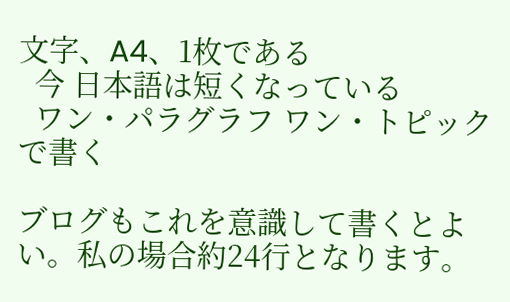文字、A4、1枚である
  今 日本語は短くなっている
  ワン・パラグラフ ワン・トピックで書く

ブログもこれを意識して書くとよい。私の場合約24行となります。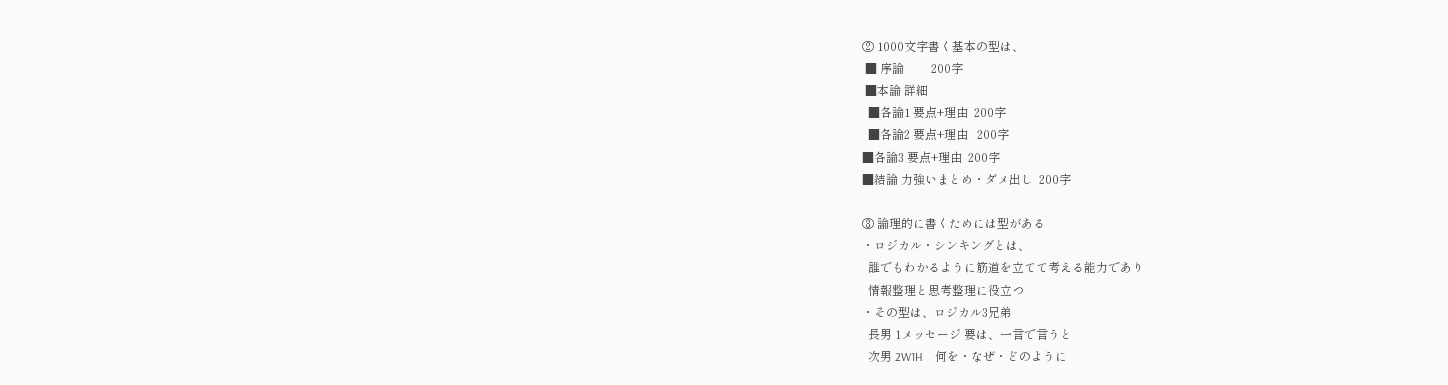② 1000文字書く基本の型は、
 ■ 序論         200字
 ■本論 詳細
  ■各論1 要点+理由  200字
  ■各論2 要点+理由   200字
■各論3 要点+理由  200字
■結論 力強いまとめ・ダメ出し  200字

③ 論理的に書くためには型がある
・ロジカル・シンキングとは、
  誰でもわかるように筋道を立てて考える能力であり
  情報整理と思考整理に役立つ
・その型は、ロジカル3兄弟
  長男 1メッセージ 要は、一言で言うと
  次男 2W1H    何を・なぜ・どのように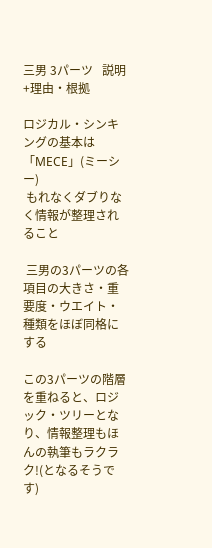三男 3パーツ   説明+理由・根拠

ロジカル・シンキングの基本は「MECE」(ミーシー)
 もれなくダブりなく情報が整理されること

 三男の3パーツの各項目の大きさ・重要度・ウエイト・種類をほぼ同格にする

この3パーツの階層を重ねると、ロジック・ツリーとなり、情報整理もほんの執筆もラクラク!(となるそうです)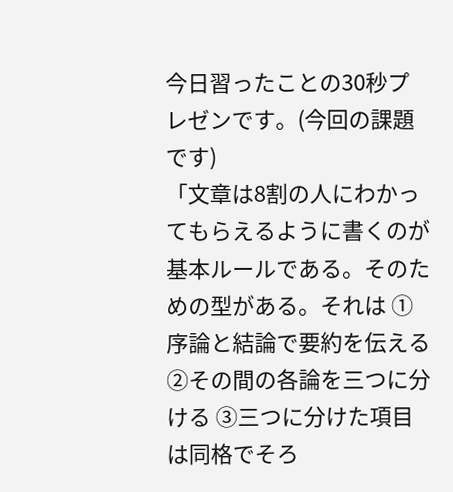今日習ったことの30秒プレゼンです。(今回の課題です)
「文章は8割の人にわかってもらえるように書くのが基本ルールである。そのための型がある。それは ①序論と結論で要約を伝える ②その間の各論を三つに分ける ③三つに分けた項目は同格でそろ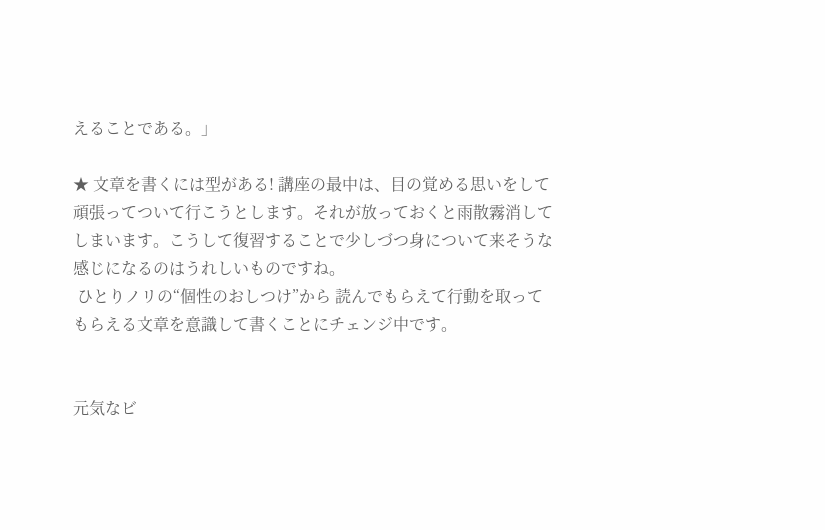えることである。」

★ 文章を書くには型がある! 講座の最中は、目の覚める思いをして頑張ってついて行こうとします。それが放っておくと雨散霧消してしまいます。こうして復習することで少しづつ身について来そうな感じになるのはうれしいものですね。
 ひとりノリの“個性のおしつけ”から 読んでもらえて行動を取ってもらえる文章を意識して書くことにチェンジ中です。


元気なビ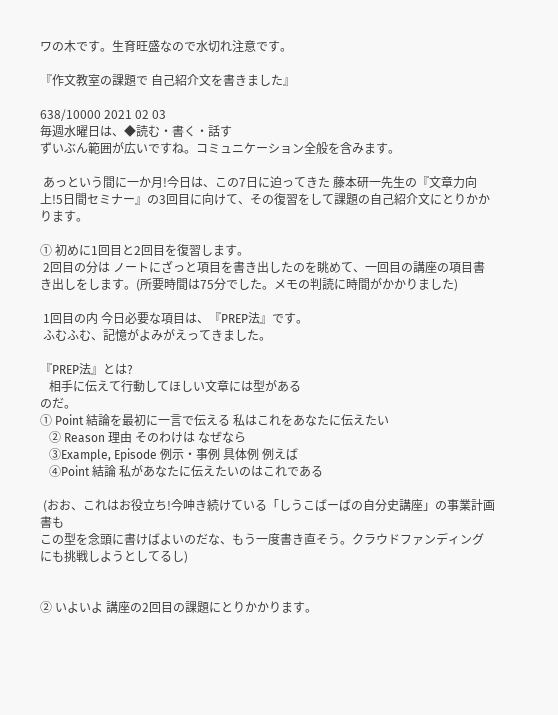ワの木です。生育旺盛なので水切れ注意です。

『作文教室の課題で 自己紹介文を書きました』

638/10000 2021 02 03
毎週水曜日は、◆読む・書く・話す
ずいぶん範囲が広いですね。コミュニケーション全般を含みます。

 あっという間に一か月!今日は、この7日に迫ってきた 藤本研一先生の『文章力向上!5日間セミナー』の3回目に向けて、その復習をして課題の自己紹介文にとりかかります。

① 初めに1回目と2回目を復習します。
 2回目の分は ノートにざっと項目を書き出したのを眺めて、一回目の講座の項目書き出しをします。(所要時間は75分でした。メモの判読に時間がかかりました)

 1回目の内 今日必要な項目は、『PREP法』です。
 ふむふむ、記憶がよみがえってきました。

『PREP法』とは?
   相手に伝えて行動してほしい文章には型がある
のだ。
① Point 結論を最初に一言で伝える 私はこれをあなたに伝えたい
   ② Reason 理由 そのわけは なぜなら
   ③Example, Episode 例示・事例 具体例 例えば
   ④Point 結論 私があなたに伝えたいのはこれである

 (おお、これはお役立ち!今呻き続けている「しうこばーばの自分史講座」の事業計画書も
この型を念頭に書けばよいのだな、もう一度書き直そう。クラウドファンディングにも挑戦しようとしてるし)


② いよいよ 講座の2回目の課題にとりかかります。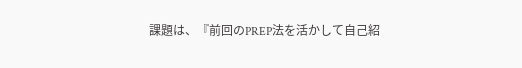課題は、『前回のPREP法を活かして自己紹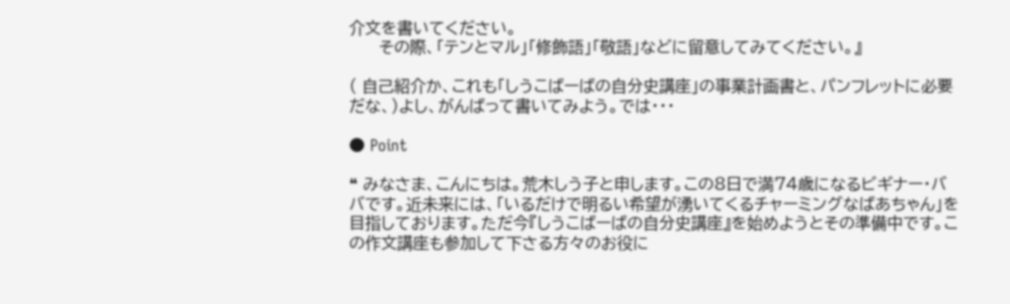介文を書いてください。
      その際、「テンとマル」「修飾語」「敬語」などに留意してみてください。』

( 自己紹介か、これも「しうこばーばの自分史講座」の事業計画書と、パンフレットに必要だな、)よし、がんばって書いてみよう。では・・・

● Point

❝ みなさま、こんにちは。荒木しう子と申します。この8日で満74歳になるビギナー・ババです。近未来には、「いるだけで明るい希望が湧いてくるチャーミングなばあちゃん」を目指しております。ただ今『しうこばーばの自分史講座』を始めようとその準備中です。この作文講座も参加して下さる方々のお役に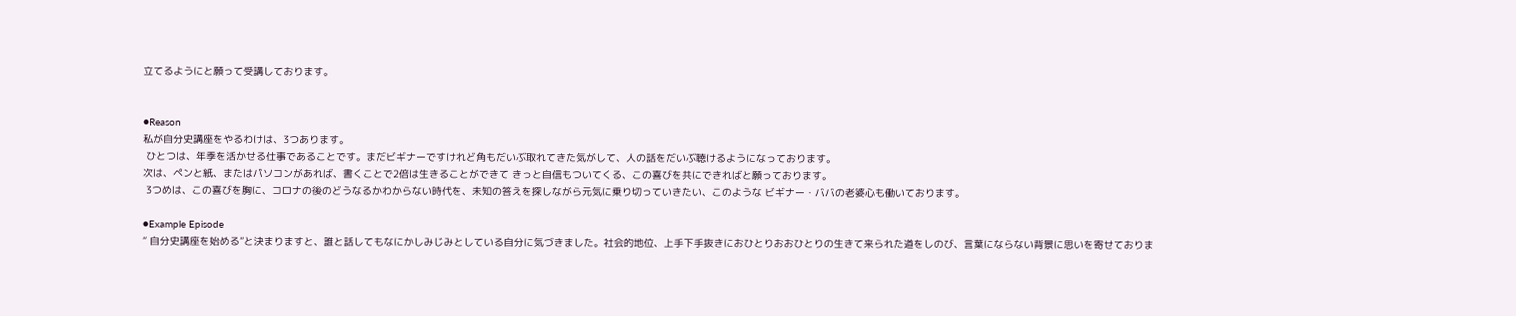立てるようにと願って受講しております。


●Reason
私が自分史講座をやるわけは、3つあります。
 ひとつは、年季を活かせる仕事であることです。まだビギナーですけれど角もだいぶ取れてきた気がして、人の話をだいぶ聴けるようになっております。
次は、ペンと紙、またはパソコンがあれば、書くことで2倍は生きることができて きっと自信もついてくる、この喜びを共にできればと願っております。
 3つめは、この喜びを胸に、コロナの後のどうなるかわからない時代を、未知の答えを探しながら元気に乗り切っていきたい、このような ビギナー・ババの老婆心も働いております。

●Example Episode
“ 自分史講座を始める”と決まりますと、誰と話してもなにかしみじみとしている自分に気づきました。社会的地位、上手下手抜きにおひとりおおひとりの生きて来られた道をしのび、言葉にならない背景に思いを寄せておりま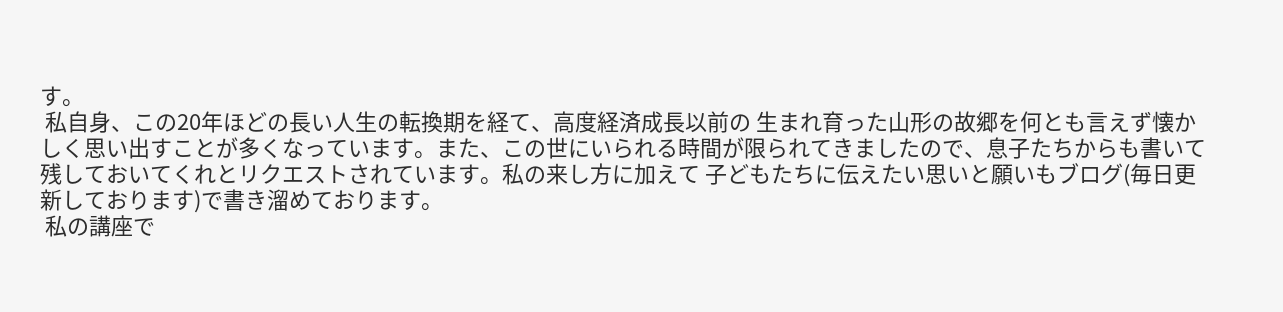す。
 私自身、この20年ほどの長い人生の転換期を経て、高度経済成長以前の 生まれ育った山形の故郷を何とも言えず懐かしく思い出すことが多くなっています。また、この世にいられる時間が限られてきましたので、息子たちからも書いて残しておいてくれとリクエストされています。私の来し方に加えて 子どもたちに伝えたい思いと願いもブログ(毎日更新しております)で書き溜めております。
 私の講座で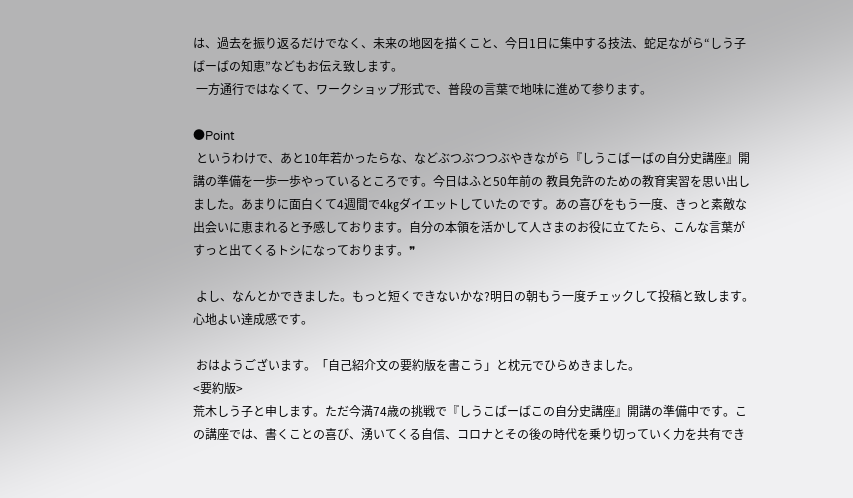は、過去を振り返るだけでなく、未来の地図を描くこと、今日1日に集中する技法、蛇足ながら“しう子ばーばの知恵”などもお伝え致します。
 一方通行ではなくて、ワークショップ形式で、普段の言葉で地味に進めて参ります。

●Point
 というわけで、あと10年若かったらな、などぶつぶつつぶやきながら『しうこばーばの自分史講座』開講の準備を一歩一歩やっているところです。今日はふと50年前の 教員免許のための教育実習を思い出しました。あまりに面白くて4週間で4㎏ダイエットしていたのです。あの喜びをもう一度、きっと素敵な出会いに恵まれると予感しております。自分の本領を活かして人さまのお役に立てたら、こんな言葉がすっと出てくるトシになっております。❞

 よし、なんとかできました。もっと短くできないかな?明日の朝もう一度チェックして投稿と致します。心地よい達成感です。

 おはようございます。「自己紹介文の要約版を書こう」と枕元でひらめきました。
<要約版>
荒木しう子と申します。ただ今満74歳の挑戦で『しうこばーばこの自分史講座』開講の準備中です。この講座では、書くことの喜び、湧いてくる自信、コロナとその後の時代を乗り切っていく力を共有でき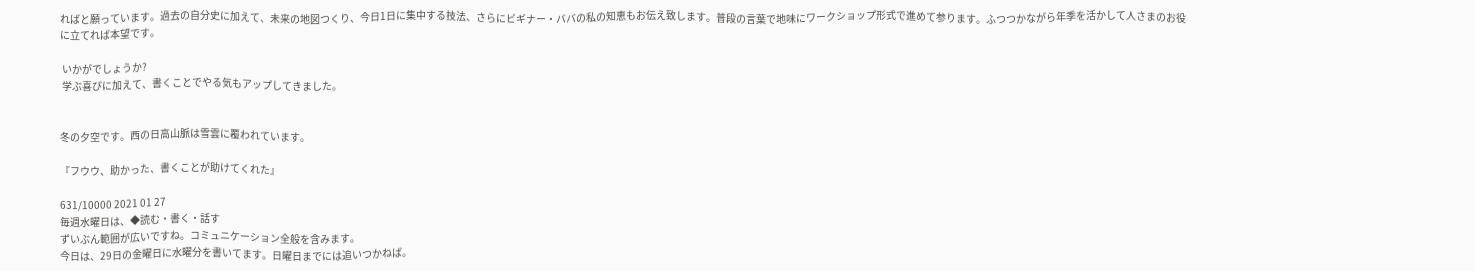ればと願っています。過去の自分史に加えて、未来の地図つくり、今日1日に集中する技法、さらにビギナー・ババの私の知恵もお伝え致します。普段の言葉で地味にワークショップ形式で進めて参ります。ふつつかながら年季を活かして人さまのお役に立てれば本望です。

 いかがでしょうか?
 学ぶ喜びに加えて、書くことでやる気もアップしてきました。


冬の夕空です。西の日高山脈は雪雲に覆われています。

『フウウ、助かった、書くことが助けてくれた』

631/10000 2021 01 27
毎週水曜日は、◆読む・書く・話す
ずいぶん範囲が広いですね。コミュニケーション全般を含みます。
今日は、29日の金曜日に水曜分を書いてます。日曜日までには追いつかねば。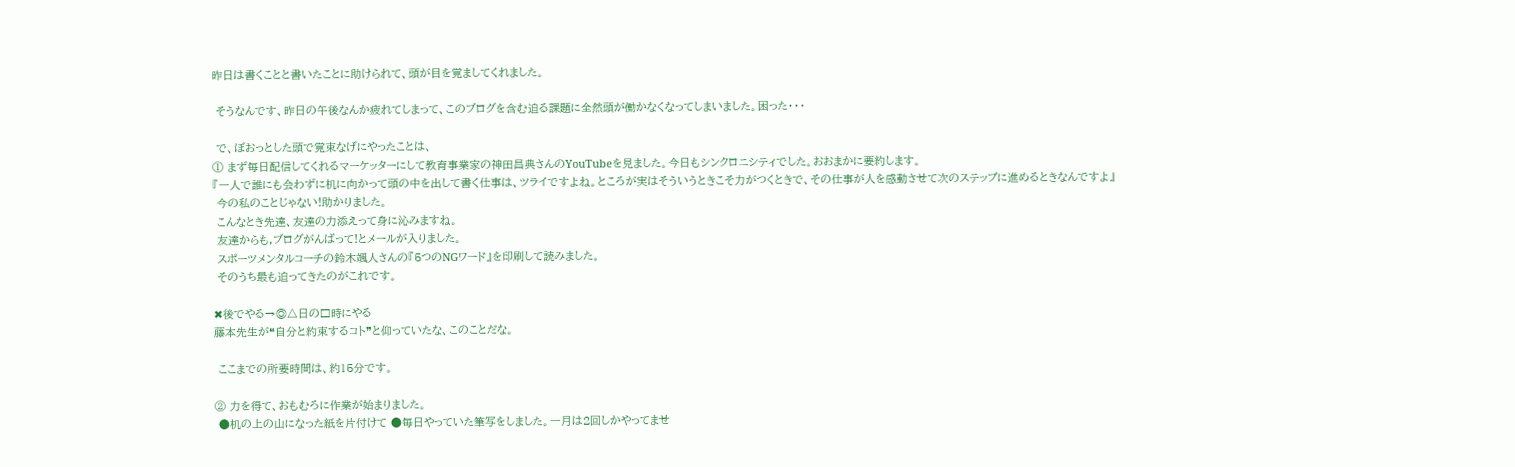昨日は書くことと書いたことに助けられて、頭が目を覚ましてくれました。

 そうなんです、昨日の午後なんか疲れてしまって、このブログを含む迫る課題に全然頭が働かなくなってしまいました。困った・・・

 で、ぼおっとした頭で覚束なげにやったことは、
① まず毎日配信してくれるマーケッターにして教育事業家の神田昌典さんのYouTubeを見ました。今日もシンクロニシティでした。おおまかに要約します。
『一人で誰にも会わずに机に向かって頭の中を出して書く仕事は、ツライですよね。ところが実はそういうときこそ力がつくときで、その仕事が人を感動させて次のステップに進めるときなんですよ』
 今の私のことじゃない!助かりました。
 こんなとき先達、友達の力添えって身に沁みますね。
 友達からも,ブログがんばって!とメールが入りました。
 スポーツメンタルコーチの鈴木颯人さんの『5つのNGワード』を印刷して読みました。
 そのうち最も迫ってきたのがこれです。

✖後でやる→◎△日の□時にやる
藤本先生が❝自分と約束するコト❞と仰っていたな、このことだな。

 ここまでの所要時間は、約15分です。

② 力を得て、おもむろに作業が始まりました。
 ●机の上の山になった紙を片付けて ●毎日やっていた筆写をしました。一月は2回しかやってませ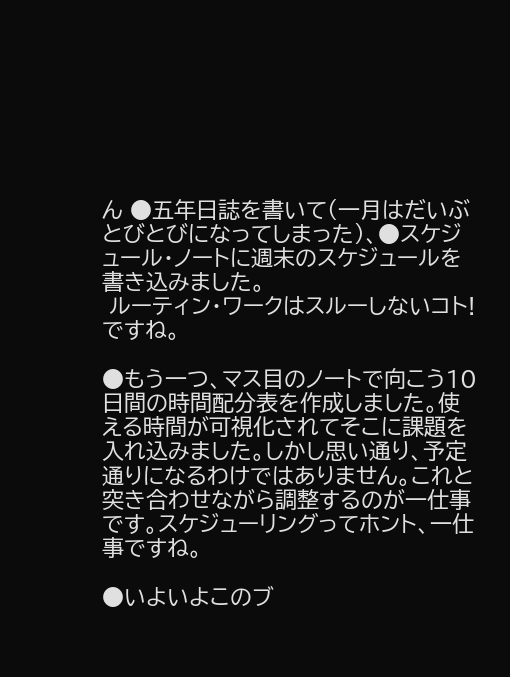ん ●五年日誌を書いて(一月はだいぶとびとびになってしまった)、●スケジュール・ノートに週末のスケジュールを書き込みました。
 ルーティン・ワークはスルーしないコト!ですね。

●もう一つ、マス目のノートで向こう10日間の時間配分表を作成しました。使える時間が可視化されてそこに課題を入れ込みました。しかし思い通り、予定通りになるわけではありません。これと突き合わせながら調整するのが一仕事です。スケジューリングってホント、一仕事ですね。

●いよいよこのブ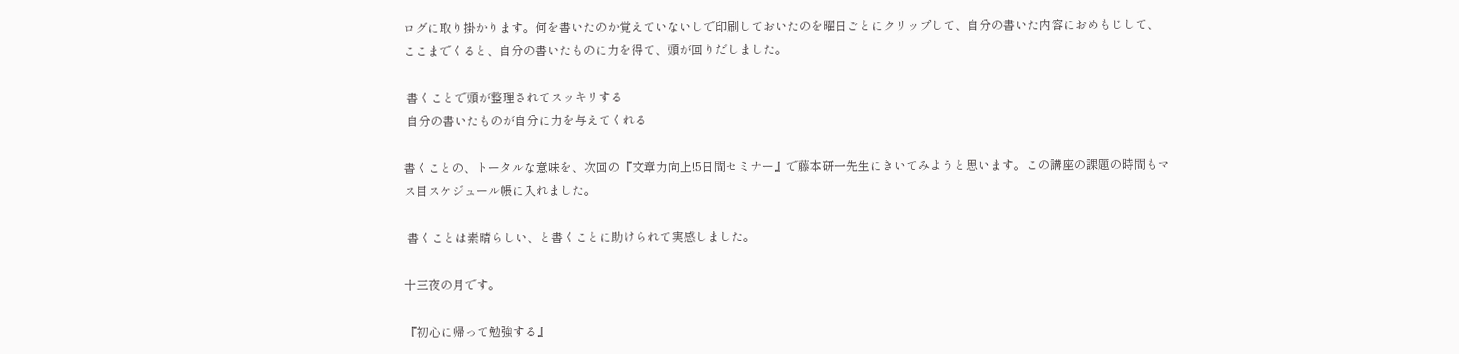ログに取り掛かります。何を書いたのか覚えていないしで印刷しておいたのを曜日ごとにクリップして、自分の書いた内容におめもじして、
ここまでくると、自分の書いたものに力を得て、頭が回りだしました。

 書くことで頭が整理されてスッキリする
 自分の書いたものが自分に力を与えてくれる

書くことの、トータルな意味を、次回の『文章力向上!5日間セミナー』で藤本研一先生にきいてみようと思います。この講座の課題の時間もマス目スケジュール帳に入れました。

 書くことは素晴らしい、と書くことに助けられて実感しました。

十三夜の月です。

『初心に帰って勉強する』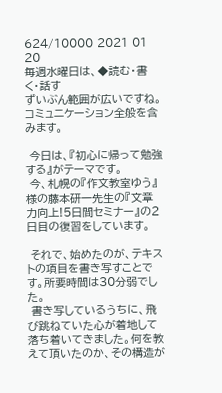624/10000 2021 01 20
毎週水曜日は、◆読む・書く・話す
ずいぶん範囲が広いですね。コミュニケーション全般を含みます。

 今日は、『初心に帰って勉強する』がテーマです。
 今、札幌の『作文教室ゆう』様の藤本研一先生の『文章力向上!5日間セミナー』の2日目の復習をしています。

 それで、始めたのが、テキストの項目を書き写すことです。所要時間は30分弱でした。
 書き写しているうちに、飛び跳ねていた心が着地して落ち着いてきました。何を教えて頂いたのか、その構造が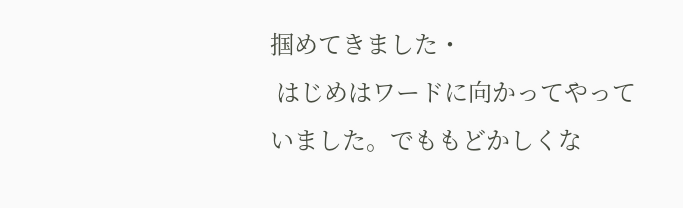掴めてきました・
 はじめはワードに向かってやっていました。でももどかしくな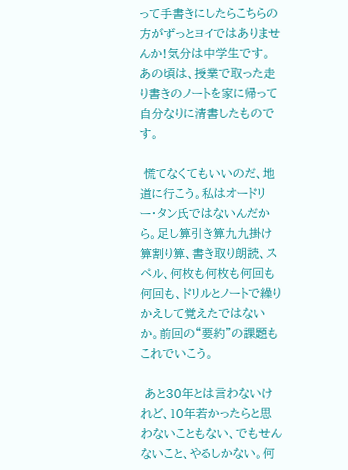って手書きにしたらこちらの方がずっとヨイではありませんか!気分は中学生です。あの頃は、授業で取った走り書きのノートを家に帰って自分なりに清書したものです。

 慌てなくてもいいのだ、地道に行こう。私はオードリー・タン氏ではないんだから。足し算引き算九九掛け算割り算、書き取り朗読、スペル、何枚も何枚も何回も何回も、ドリルとノートで繰りかえして覚えたではないか。前回の“要約”の課題もこれでいこう。

 あと30年とは言わないけれど、10年若かったらと思わないこともない、でもせんないこと、やるしかない。何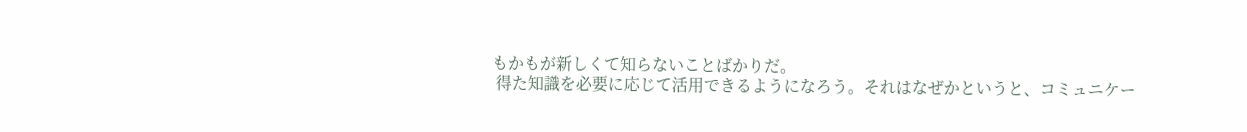もかもが新しくて知らないことばかりだ。
 得た知識を必要に応じて活用できるようになろう。それはなぜかというと、コミュニケー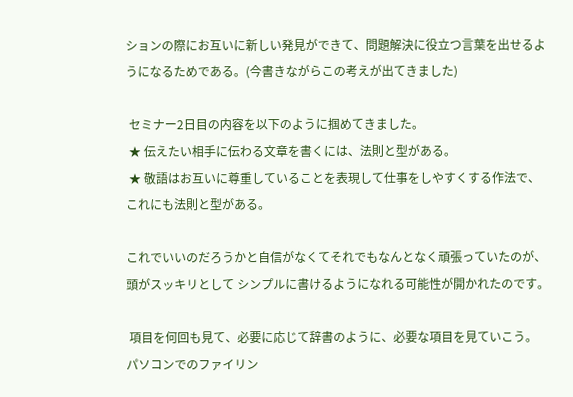ションの際にお互いに新しい発見ができて、問題解決に役立つ言葉を出せるようになるためである。(今書きながらこの考えが出てきました)

 セミナー2日目の内容を以下のように掴めてきました。
 ★ 伝えたい相手に伝わる文章を書くには、法則と型がある。
 ★ 敬語はお互いに尊重していることを表現して仕事をしやすくする作法で、これにも法則と型がある。

これでいいのだろうかと自信がなくてそれでもなんとなく頑張っていたのが、頭がスッキリとして シンプルに書けるようになれる可能性が開かれたのです。

 項目を何回も見て、必要に応じて辞書のように、必要な項目を見ていこう。
パソコンでのファイリン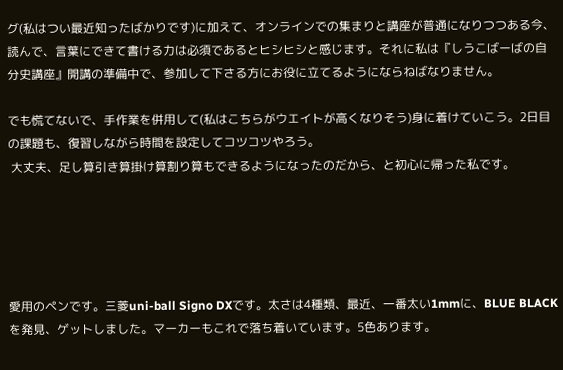グ(私はつい最近知ったばかりです)に加えて、オンラインでの集まりと講座が普通になりつつある今、読んで、言葉にできて書ける力は必須であるとヒシヒシと感じます。それに私は『しうこばーばの自分史講座』開講の準備中で、参加して下さる方にお役に立てるようにならねばなりません。

でも慌てないで、手作業を併用して(私はこちらがウエイトが高くなりそう)身に着けていこう。2日目の課題も、復習しながら時間を設定してコツコツやろう。
 大丈夫、足し算引き算掛け算割り算もできるようになったのだから、と初心に帰った私です。





愛用のペンです。三菱uni-ball Signo DXです。太さは4種類、最近、一番太い1mmに、BLUE BLACKを発見、ゲットしました。マーカーもこれで落ち着いています。5色あります。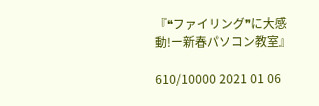『❝ファイリング❞に大感動!ー新春パソコン教室』

610/10000 2021 01 06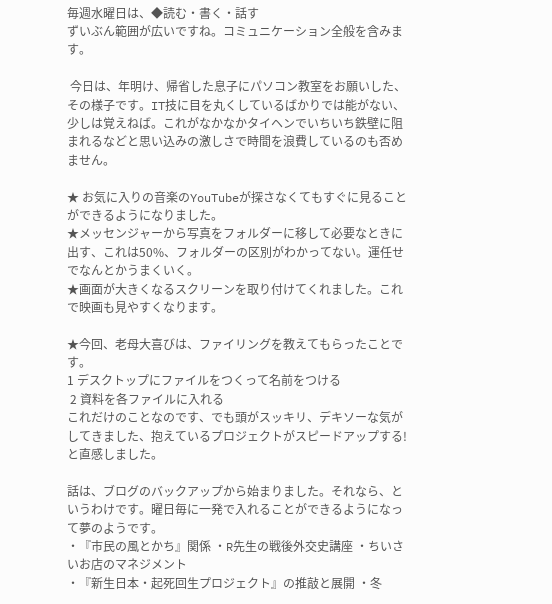毎週水曜日は、◆読む・書く・話す
ずいぶん範囲が広いですね。コミュニケーション全般を含みます。

 今日は、年明け、帰省した息子にパソコン教室をお願いした、その様子です。IT技に目を丸くしているばかりでは能がない、少しは覚えねば。これがなかなかタイヘンでいちいち鉄壁に阻まれるなどと思い込みの激しさで時間を浪費しているのも否めません。

★ お気に入りの音楽のYouTubeが探さなくてもすぐに見ることができるようになりました。
★メッセンジャーから写真をフォルダーに移して必要なときに出す、これは50%、フォルダーの区別がわかってない。運任せでなんとかうまくいく。
★画面が大きくなるスクリーンを取り付けてくれました。これで映画も見やすくなります。

★今回、老母大喜びは、ファイリングを教えてもらったことです。
1 デスクトップにファイルをつくって名前をつける
 2 資料を各ファイルに入れる
これだけのことなのです、でも頭がスッキリ、デキソーな気がしてきました、抱えているプロジェクトがスピードアップする!と直感しました。

話は、ブログのバックアップから始まりました。それなら、というわけです。曜日毎に一発で入れることができるようになって夢のようです。
・『市民の風とかち』関係 ・R先生の戦後外交史講座 ・ちいさいお店のマネジメント
・『新生日本・起死回生プロジェクト』の推敲と展開 ・冬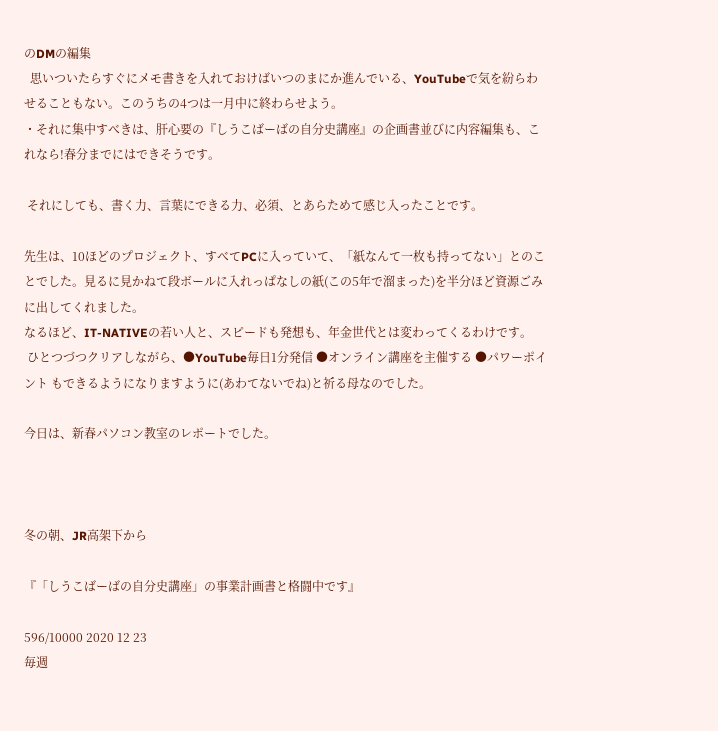のDMの編集
  思いついたらすぐにメモ書きを入れておけばいつのまにか進んでいる、YouTubeで気を紛らわせることもない。このうちの4つは一月中に終わらせよう。
・それに集中すべきは、肝心要の『しうこばーばの自分史講座』の企画書並びに内容編集も、これなら!春分までにはできそうです。

 それにしても、書く力、言葉にできる力、必須、とあらためて感じ入ったことです。

先生は、10ほどのプロジェクト、すべてPCに入っていて、「紙なんて一枚も持ってない」とのことでした。見るに見かねて段ボールに入れっぱなしの紙(この5年で溜まった)を半分ほど資源ごみに出してくれました。
なるほど、IT-NATIVEの若い人と、スピードも発想も、年金世代とは変わってくるわけです。
 ひとつづつクリアしながら、●YouTube毎日1分発信 ●オンライン講座を主催する ●パワーポイント もできるようになりますように(あわてないでね)と祈る母なのでした。

今日は、新春パソコン教室のレポートでした。



冬の朝、JR高架下から

『「しうこばーばの自分史講座」の事業計画書と格闘中です』

596/10000 2020 12 23
毎週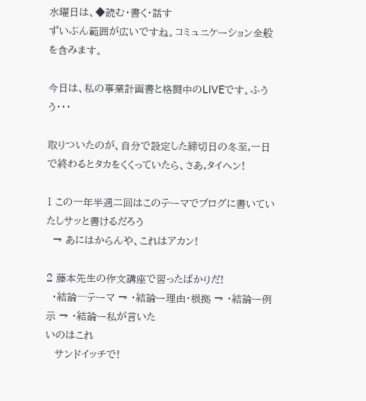水曜日は、◆読む・書く・話す
ずいぶん範囲が広いですね。コミュニケーション全般を含みます。

今日は、私の事業計画書と格闘中のLIVEです。ふうう・・・

取りついたのが、自分で設定した締切日の冬至,一日で終わるとタカをくくっていたら、さあ,タイヘン!

1 この一年半週二回はこのテーマでブログに書いていたしサッと書けるだろう
  → あにはからんや、これはアカン!

2 藤本先生の作文講座で習ったばかりだ!
  ・結論―テーマ → ・結論ー理由・根拠 → ・結論ー例示 → ・結論ー私が言いた
いのはこれ
   サンドイッチで!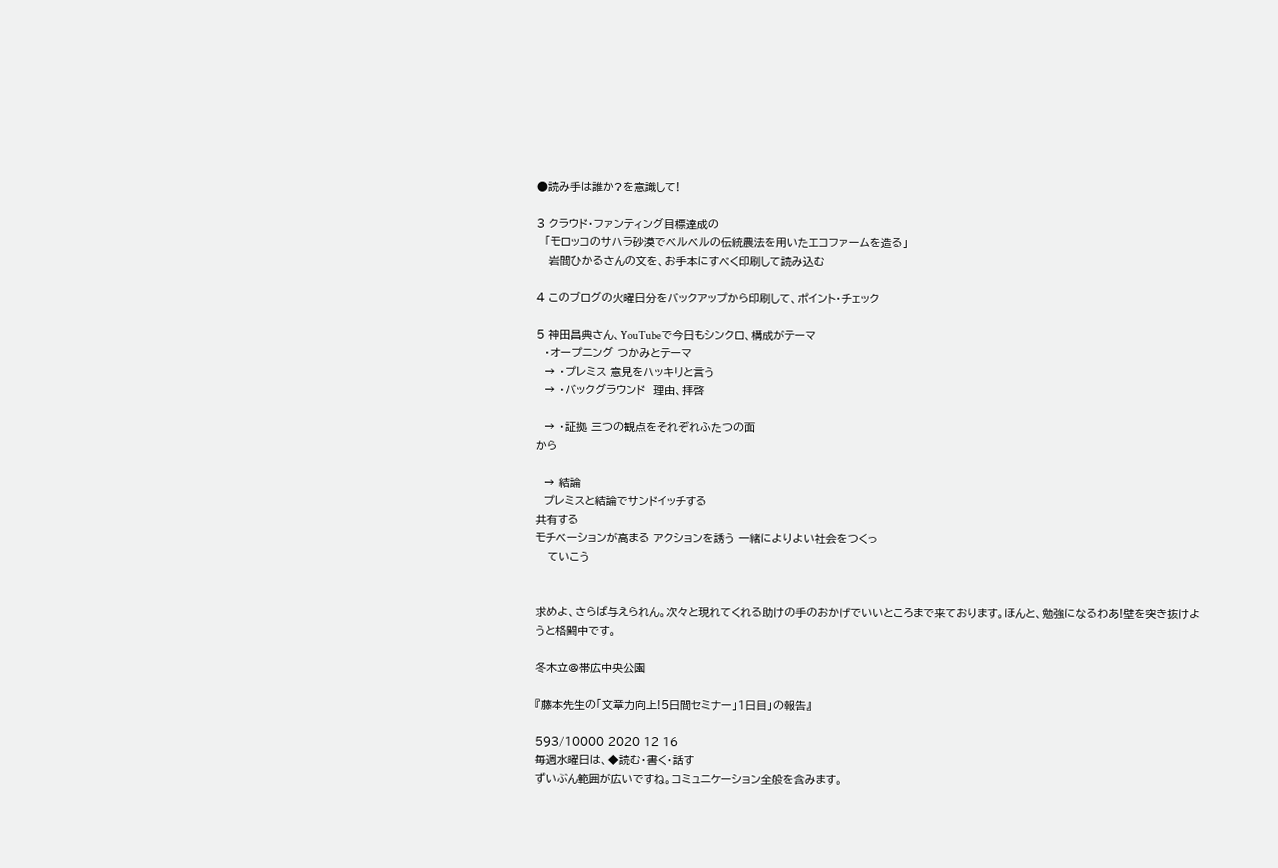●読み手は誰か?を意識して!

3 クラウド・ファンティング目標達成の
  「モロッコのサハラ砂漠でベルベルの伝統農法を用いたエコファームを造る」
   岩間ひかるさんの文を、お手本にすべく印刷して読み込む

4 このブログの火曜日分をバックアップから印刷して、ポイント・チェック

5 神田昌典さん、YouTubeで今日もシンクロ、構成がテーマ
  ・オープニング つかみとテーマ
  → ・プレミス 意見をハッキリと言う
  → ・バックグラウンド  理由、拝啓

  → ・証拠 三つの観点をそれぞれふたつの面
から

  → 結論
  プレミスと結論でサンドイッチする
共有する
モチベーションが高まる アクションを誘う 一緒によりよい社会をつくっ
   ていこう


求めよ、さらば与えられん。次々と現れてくれる助けの手のおかげでいいところまで来ております。ほんと、勉強になるわあ!壁を突き抜けようと格闘中です。

冬木立@帯広中央公園

『藤本先生の「文章力向上!5日間セミナー」1日目」の報告』

593/10000 2020 12 16
毎週水曜日は、◆読む・書く・話す
ずいぶん範囲が広いですね。コミュニケーション全般を含みます。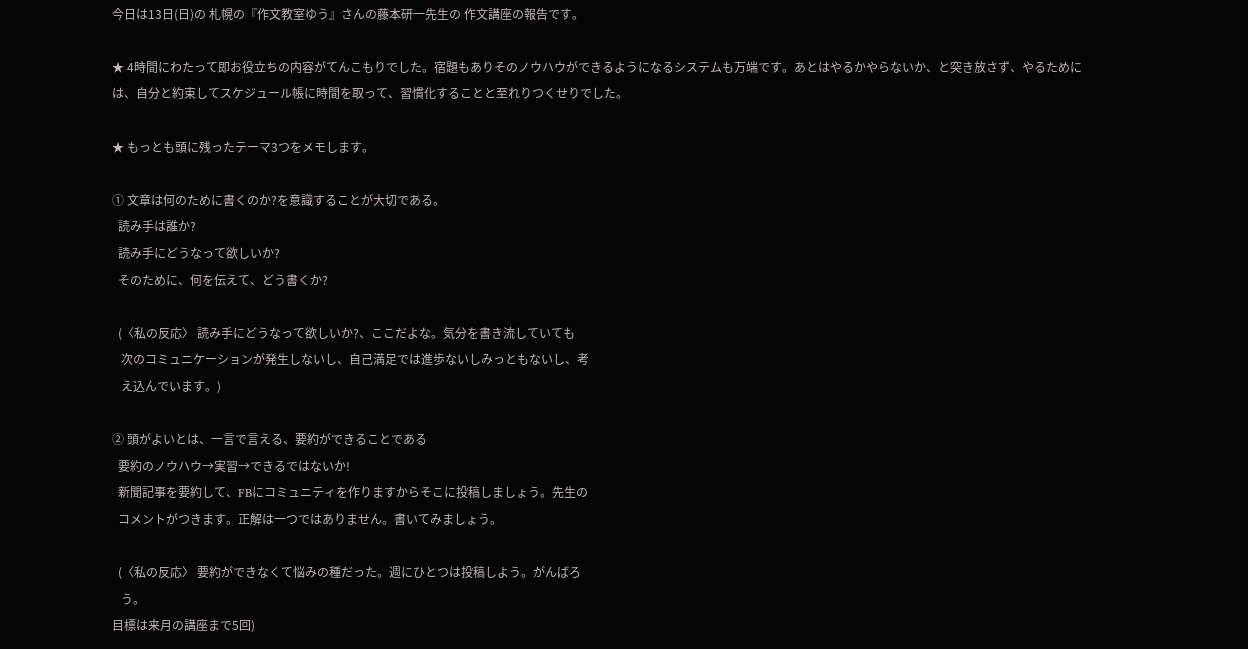今日は13日(日)の 札幌の『作文教室ゆう』さんの藤本研一先生の 作文講座の報告です。

★ 4時間にわたって即お役立ちの内容がてんこもりでした。宿題もありそのノウハウができるようになるシステムも万端です。あとはやるかやらないか、と突き放さず、やるためには、自分と約束してスケジュール帳に時間を取って、習慣化することと至れりつくせりでした。

★ もっとも頭に残ったテーマ3つをメモします。

① 文章は何のために書くのか?を意識することが大切である。
  読み手は誰か?
  読み手にどうなって欲しいか?
  そのために、何を伝えて、どう書くか?

  (〈私の反応〉 読み手にどうなって欲しいか?、ここだよな。気分を書き流していても
   次のコミュニケーションが発生しないし、自己満足では進歩ないしみっともないし、考
   え込んでいます。)

② 頭がよいとは、一言で言える、要約ができることである
  要約のノウハウ→実習→できるではないか!
  新聞記事を要約して、FBにコミュニティを作りますからそこに投稿しましょう。先生の
  コメントがつきます。正解は一つではありません。書いてみましょう。

  (〈私の反応〉 要約ができなくて悩みの種だった。週にひとつは投稿しよう。がんばろ
   う。
目標は来月の講座まで5回)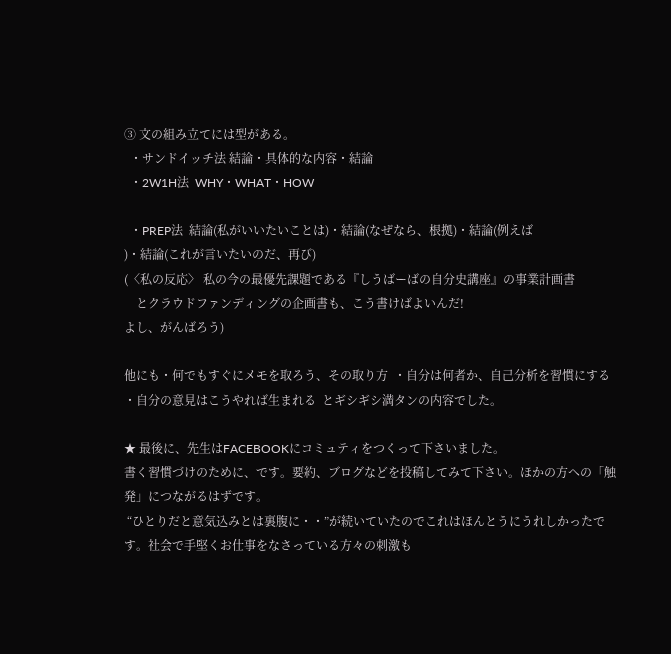③ 文の組み立てには型がある。
  ・サンドイッチ法 結論・具体的な内容・結論
  ・2W1H法  WHY・WHAT・HOW

  ・PREP法  結論(私がいいたいことは)・結論(なぜなら、根拠)・結論(例えば
)・結論(これが言いたいのだ、再び)
(〈私の反応〉 私の今の最優先課題である『しうばーばの自分史講座』の事業計画書
    とクラウドファンディングの企画書も、こう書けばよいんだ!
よし、がんばろう)

他にも・何でもすぐにメモを取ろう、その取り方  ・自分は何者か、自己分析を習慣にする
・自分の意見はこうやれば生まれる  とギシギシ満タンの内容でした。

★ 最後に、先生はFACEBOOKにコミュティをつくって下さいました。
書く習慣づけのために、です。要約、ブログなどを投稿してみて下さい。ほかの方への「触発」につながるはずです。
 “ひとりだと意気込みとは裏腹に・・”が続いていたのでこれはほんとうにうれしかったです。社会で手堅くお仕事をなさっている方々の刺激も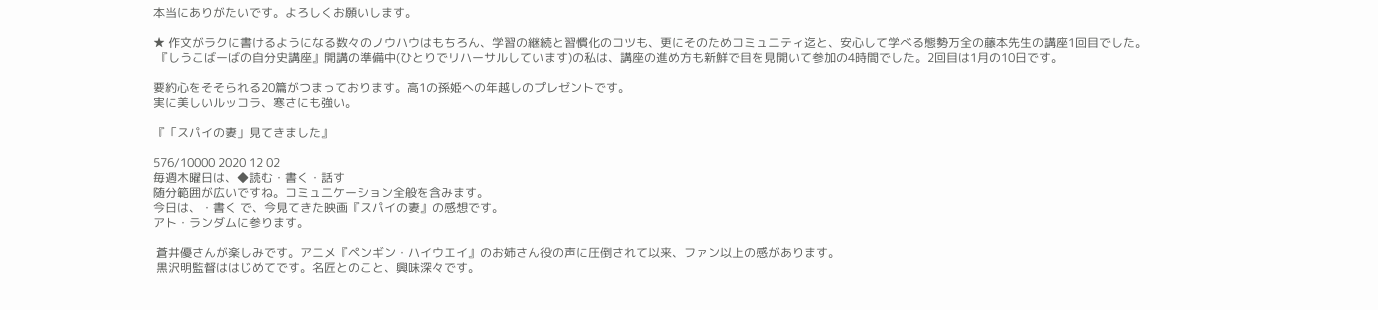本当にありがたいです。よろしくお願いします。

★ 作文がラクに書けるようになる数々のノウハウはもちろん、学習の継続と習慣化のコツも、更にそのためコミュニティ迄と、安心して学べる態勢万全の藤本先生の講座1回目でした。
 『しうこばーばの自分史講座』開講の準備中(ひとりでリハーサルしています)の私は、講座の進め方も新鮮で目を見開いて参加の4時間でした。2回目は1月の10日です。

要約心をそそられる20篇がつまっております。高1の孫姫への年越しのプレゼントです。
実に美しいルッコラ、寒さにも強い。

『「スパイの妻」見てきました』

576/10000 2020 12 02
毎週木曜日は、◆読む・書く・話す
随分範囲が広いですね。コミュ二ケーション全般を含みます。
今日は、・書く で、今見てきた映画『スパイの妻』の感想です。
アト・ランダムに参ります。

 蒼井優さんが楽しみです。アニメ『ペンギン・ハイウエイ』のお姉さん役の声に圧倒されて以来、ファン以上の感があります。
 黒沢明監督ははじめてです。名匠とのこと、興味深々です。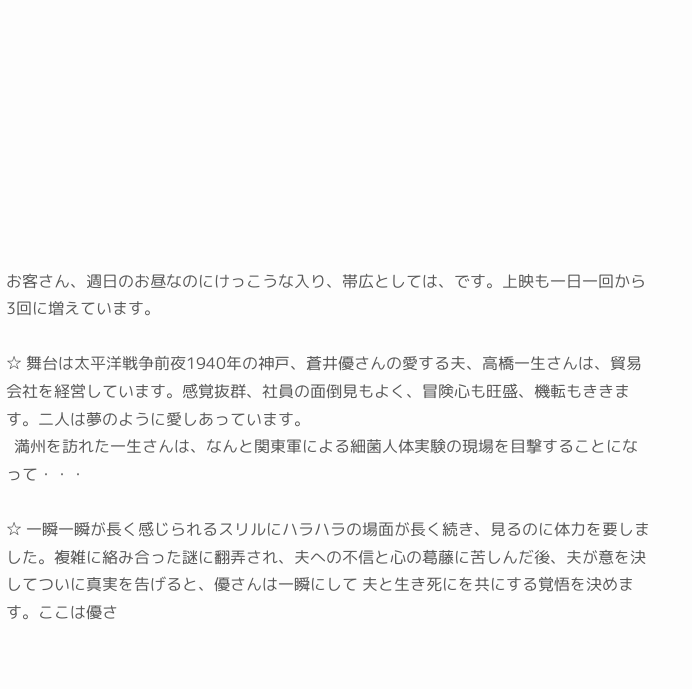お客さん、週日のお昼なのにけっこうな入り、帯広としては、です。上映も一日一回から3回に増えています。

☆ 舞台は太平洋戦争前夜1940年の神戸、蒼井優さんの愛する夫、高橋一生さんは、貿易会社を経営しています。感覚抜群、社員の面倒見もよく、冒険心も旺盛、機転もききます。二人は夢のように愛しあっています。
  満州を訪れた一生さんは、なんと関東軍による細菌人体実験の現場を目撃することになって・・・

☆ 一瞬一瞬が長く感じられるスリルにハラハラの場面が長く続き、見るのに体力を要しました。複雑に絡み合った謎に翻弄され、夫への不信と心の葛藤に苦しんだ後、夫が意を決してついに真実を告げると、優さんは一瞬にして 夫と生き死にを共にする覚悟を決めます。ここは優さ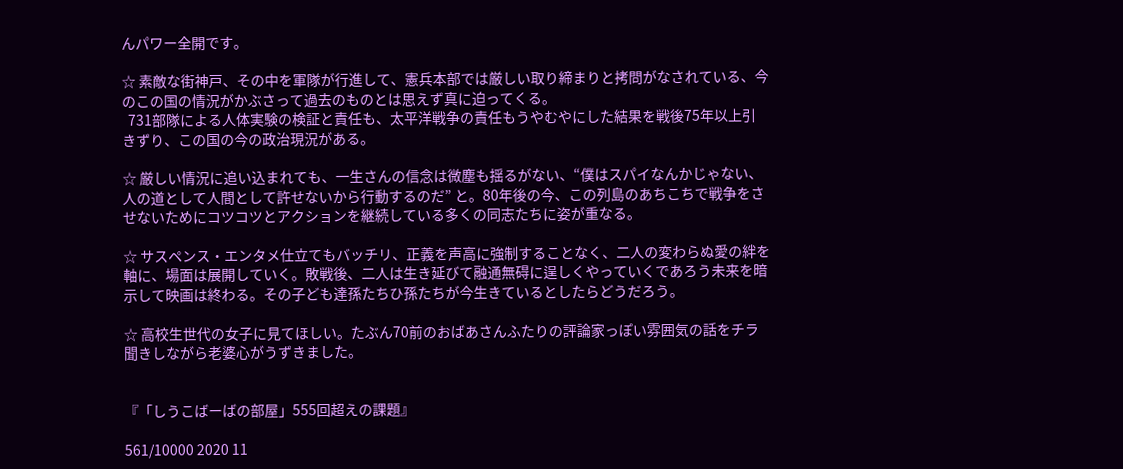んパワー全開です。

☆ 素敵な街神戸、その中を軍隊が行進して、憲兵本部では厳しい取り締まりと拷問がなされている、今のこの国の情況がかぶさって過去のものとは思えず真に迫ってくる。
  731部隊による人体実験の検証と責任も、太平洋戦争の責任もうやむやにした結果を戦後75年以上引きずり、この国の今の政治現況がある。

☆ 厳しい情況に追い込まれても、一生さんの信念は微塵も揺るがない、“僕はスパイなんかじゃない、人の道として人間として許せないから行動するのだ” と。80年後の今、この列島のあちこちで戦争をさせないためにコツコツとアクションを継続している多くの同志たちに姿が重なる。

☆ サスペンス・エンタメ仕立てもバッチリ、正義を声高に強制することなく、二人の変わらぬ愛の絆を軸に、場面は展開していく。敗戦後、二人は生き延びて融通無碍に逞しくやっていくであろう未来を暗示して映画は終わる。その子ども達孫たちひ孫たちが今生きているとしたらどうだろう。

☆ 高校生世代の女子に見てほしい。たぶん70前のおばあさんふたりの評論家っぽい雰囲気の話をチラ聞きしながら老婆心がうずきました。


『「しうこばーばの部屋」555回超えの課題』

561/10000 2020 11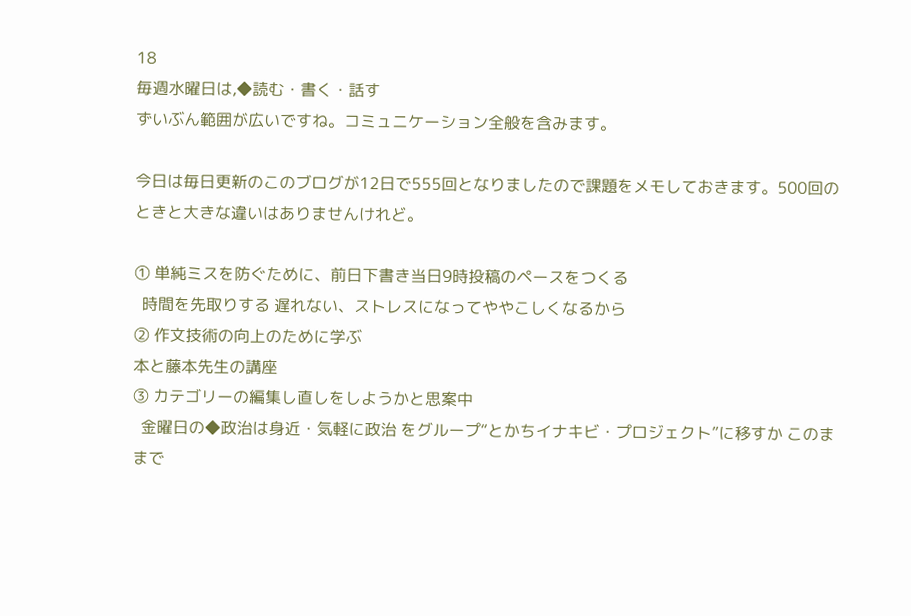18
毎週水曜日は,◆読む・書く・話す
ずいぶん範囲が広いですね。コミュニケーション全般を含みます。

今日は毎日更新のこのブログが12日で555回となりましたので課題をメモしておきます。500回のときと大きな違いはありませんけれど。

① 単純ミスを防ぐために、前日下書き当日9時投稿のペースをつくる
  時間を先取りする 遅れない、ストレスになってややこしくなるから
② 作文技術の向上のために学ぶ
本と藤本先生の講座
③ カテゴリーの編集し直しをしようかと思案中
  金曜日の◆政治は身近・気軽に政治 をグループ“とかちイナキビ・プロジェクト”に移すか このままで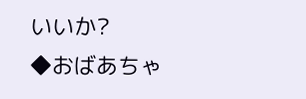いいか?
◆おばあちゃ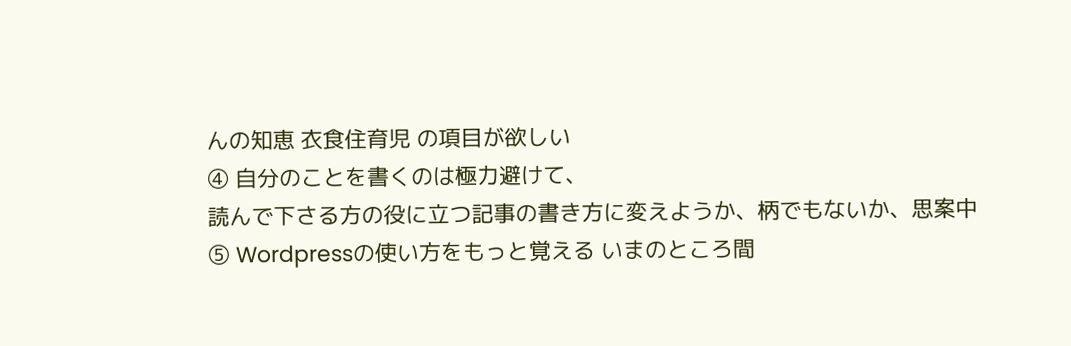んの知恵 衣食住育児 の項目が欲しい
④ 自分のことを書くのは極力避けて、
読んで下さる方の役に立つ記事の書き方に変えようか、柄でもないか、思案中
⑤ Wordpressの使い方をもっと覚える いまのところ間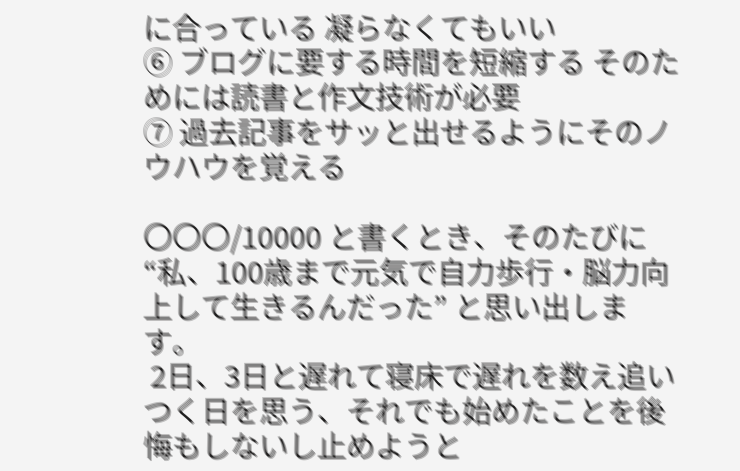に合っている 凝らなくてもいい
⑥ ブログに要する時間を短縮する そのためには読書と作文技術が必要
⑦ 過去記事をサッと出せるようにそのノウハウを覚える

〇〇〇/10000 と書くとき、そのたびに “私、100歳まで元気で自力歩行・脳力向上して生きるんだった” と思い出します。
 2日、3日と遅れて寝床で遅れを数え追いつく日を思う、それでも始めたことを後悔もしないし止めようと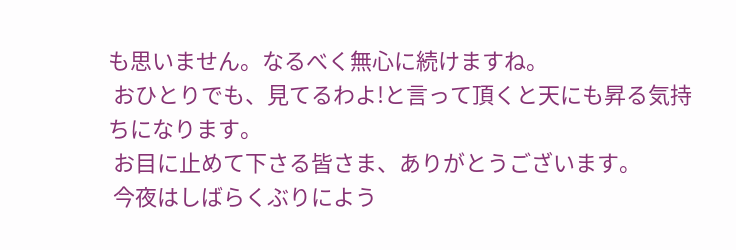も思いません。なるべく無心に続けますね。
 おひとりでも、見てるわよ!と言って頂くと天にも昇る気持ちになります。
 お目に止めて下さる皆さま、ありがとうございます。
 今夜はしばらくぶりによう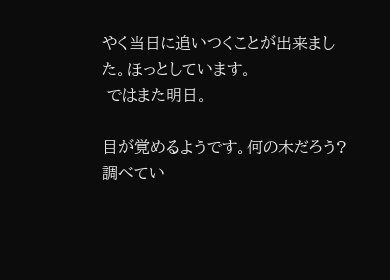やく当日に追いつくことが出来ました。ほっとしています。
 ではまた明日。

目が覚めるようです。何の木だろう?調べてい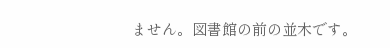ません。図書館の前の並木です。